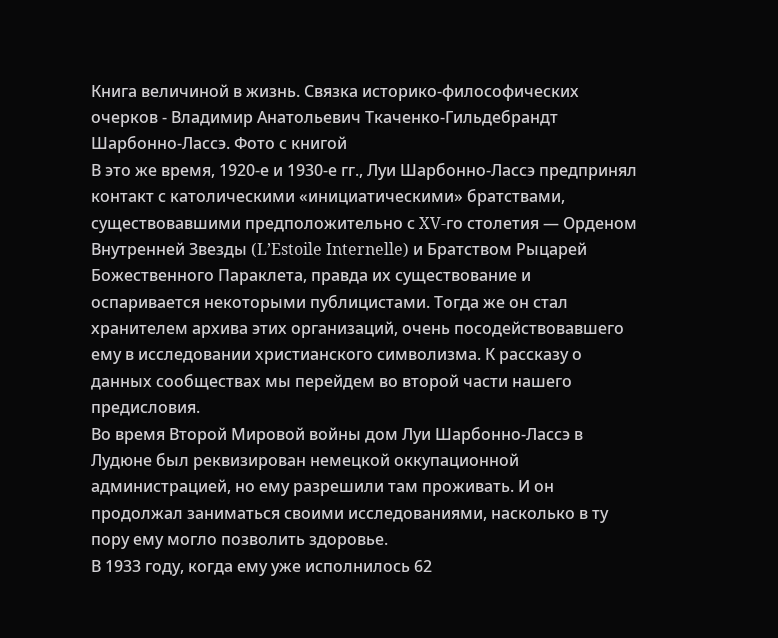Книга величиной в жизнь. Связка историко-философических очерков - Владимир Анатольевич Ткаченко-Гильдебрандт
Шарбонно-Лассэ. Фото с книгой
В это же время, 1920-е и 1930-е гг., Луи Шарбонно-Лассэ предпринял контакт с католическими «инициатическими» братствами, существовавшими предположительно с XV-го столетия — Орденом Внутренней Звезды (L’Estoile Internelle) и Братством Рыцарей Божественного Параклета, правда их существование и оспаривается некоторыми публицистами. Тогда же он стал хранителем архива этих организаций, очень посодействовавшего ему в исследовании христианского символизма. К рассказу о данных сообществах мы перейдем во второй части нашего предисловия.
Во время Второй Мировой войны дом Луи Шарбонно-Лассэ в Лудюне был реквизирован немецкой оккупационной администрацией, но ему разрешили там проживать. И он продолжал заниматься своими исследованиями, насколько в ту пору ему могло позволить здоровье.
В 1933 году, когда ему уже исполнилось 62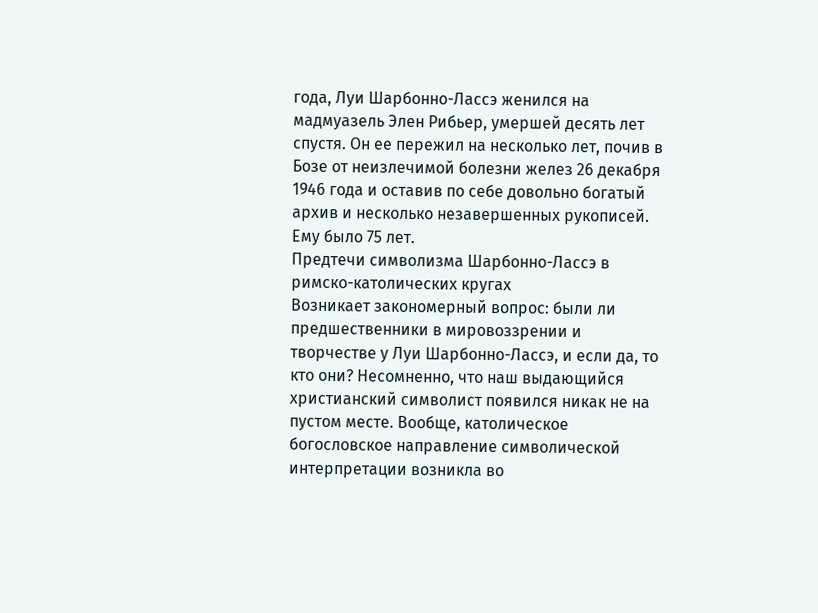года, Луи Шарбонно-Лассэ женился на мадмуазель Элен Рибьер, умершей десять лет спустя. Он ее пережил на несколько лет, почив в Бозе от неизлечимой болезни желез 26 декабря 1946 года и оставив по себе довольно богатый архив и несколько незавершенных рукописей. Ему было 75 лет.
Предтечи символизма Шарбонно-Лассэ в римско-католических кругах
Возникает закономерный вопрос: были ли предшественники в мировоззрении и творчестве у Луи Шарбонно-Лассэ, и если да, то кто они? Несомненно, что наш выдающийся христианский символист появился никак не на пустом месте. Вообще, католическое богословское направление символической интерпретации возникла во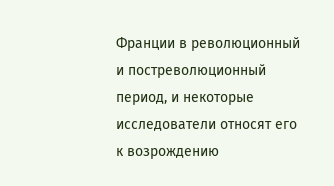Франции в революционный и постреволюционный период, и некоторые исследователи относят его к возрождению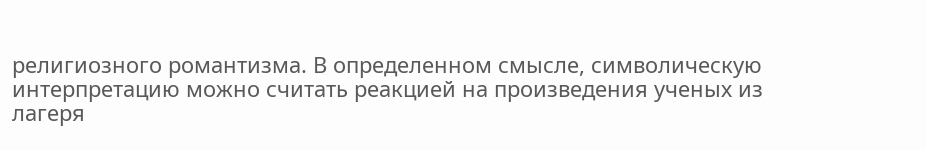религиозного романтизма. В определенном смысле, символическую интерпретацию можно считать реакцией на произведения ученых из лагеря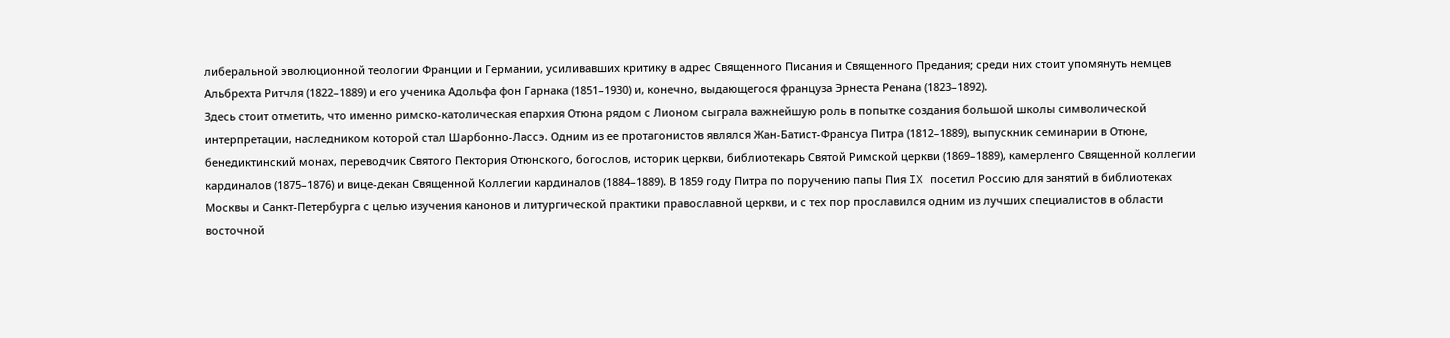либеральной эволюционной теологии Франции и Германии, усиливавших критику в адрес Священного Писания и Священного Предания; среди них стоит упомянуть немцев Альбрехта Ритчля (1822–1889) и его ученика Адольфа фон Гарнака (1851–1930) и, конечно, выдающегося француза Эрнеста Ренана (1823–1892).
Здесь стоит отметить, что именно римско-католическая епархия Отюна рядом с Лионом сыграла важнейшую роль в попытке создания большой школы символической интерпретации, наследником которой стал Шарбонно-Лассэ. Одним из ее протагонистов являлся Жан-Батист-Франсуа Питра (1812–1889), выпускник семинарии в Отюне, бенедиктинский монах, переводчик Святого Пектория Отюнского, богослов, историк церкви, библиотекарь Святой Римской церкви (1869–1889), камерленго Священной коллегии кардиналов (1875–1876) и вице-декан Священной Коллегии кардиналов (1884–1889). В 1859 году Питра по поручению папы Пия IX посетил Россию для занятий в библиотеках Москвы и Санкт-Петербурга с целью изучения канонов и литургической практики православной церкви, и с тех пор прославился одним из лучших специалистов в области восточной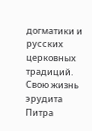догматики и русских церковных традиций. Свою жизнь эрудита Питра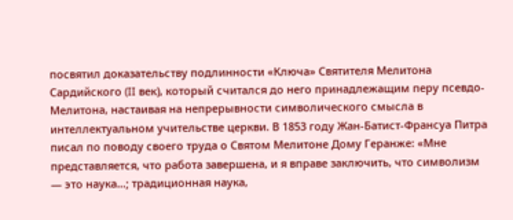посвятил доказательству подлинности «Ключа» Святителя Мелитона Сардийского (II век), который считался до него принадлежащим перу псевдо-Мелитона, настаивая на непрерывности символического смысла в интеллектуальном учительстве церкви. В 1853 году Жан-Батист-Франсуа Питра писал по поводу своего труда о Святом Мелитоне Дому Геранже: «Мне представляется, что работа завершена, и я вправе заключить, что символизм — это наука…; традиционная наука,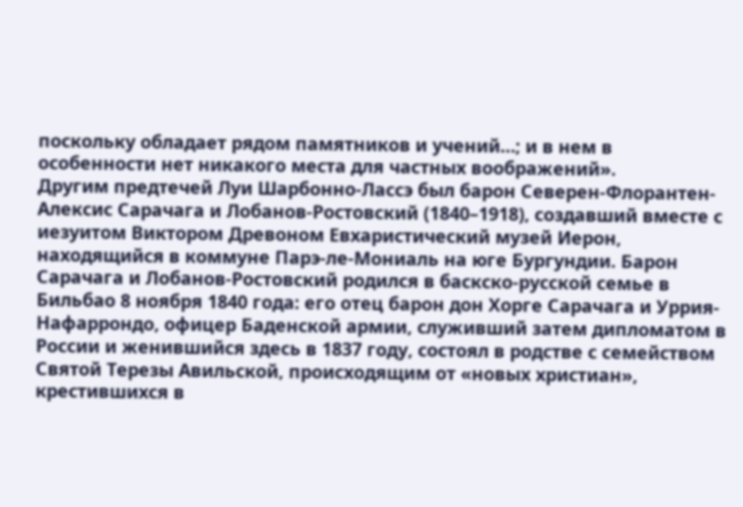поскольку обладает рядом памятников и учений…; и в нем в особенности нет никакого места для частных воображений».
Другим предтечей Луи Шарбонно-Лассэ был барон Северен-Флорантен-Алексис Сарачага и Лобанов-Ростовский (1840–1918), создавший вместе с иезуитом Виктором Древоном Евхаристический музей Иерон, находящийся в коммуне Парэ-ле-Мониаль на юге Бургундии. Барон Сарачага и Лобанов-Ростовский родился в баскско-русской семье в Бильбао 8 ноября 1840 года: его отец барон дон Хорге Сарачага и Уррия-Нафаррондо, офицер Баденской армии, служивший затем дипломатом в России и женившийся здесь в 1837 году, состоял в родстве с семейством Святой Терезы Авильской, происходящим от «новых христиан», крестившихся в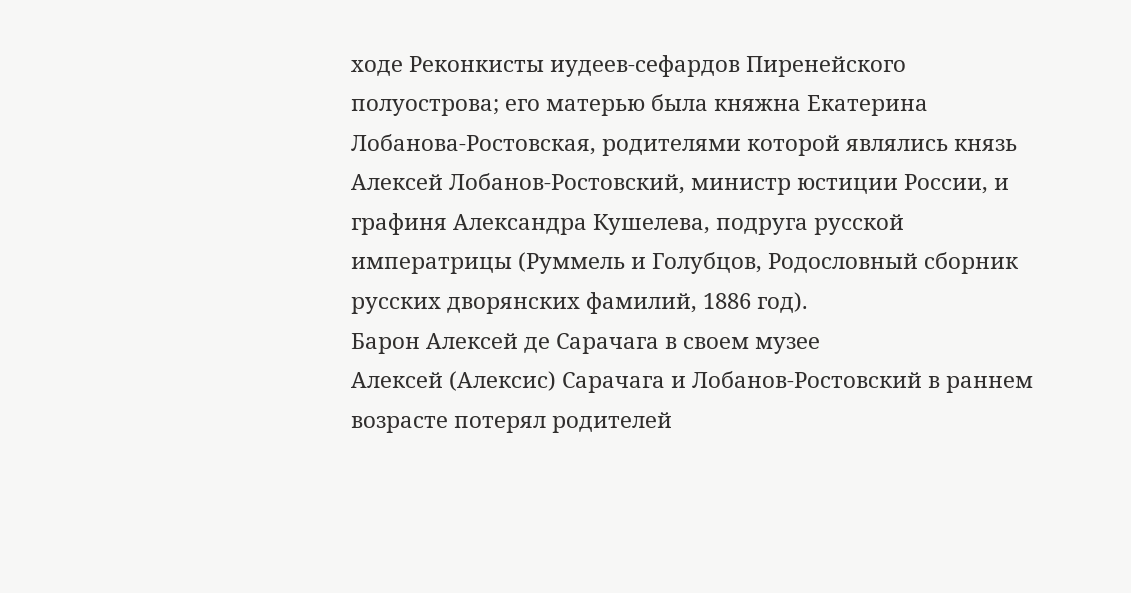ходе Реконкисты иудеев-сефардов Пиренейского полуострова; его матерью была княжна Екатерина Лобанова-Ростовская, родителями которой являлись князь Алексей Лобанов-Ростовский, министр юстиции России, и графиня Александра Кушелева, подруга русской императрицы (Руммель и Голубцов, Родословный сборник русских дворянских фамилий, 1886 год).
Барон Алексей де Сарачага в своем музее
Алексей (Алексис) Сарачага и Лобанов-Ростовский в раннем возрасте потерял родителей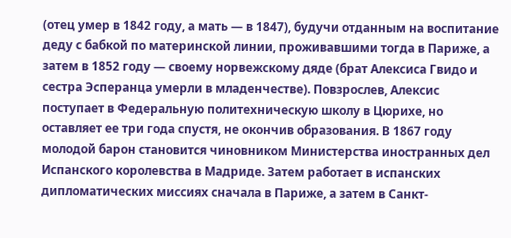(отец умер в 1842 году, а мать — в 1847), будучи отданным на воспитание деду с бабкой по материнской линии, проживавшими тогда в Париже, а затем в 1852 году — своему норвежскому дяде (брат Алексиса Гвидо и сестра Эсперанца умерли в младенчестве). Повзрослев, Алексис поступает в Федеральную политехническую школу в Цюрихе, но оставляет ее три года спустя, не окончив образования. В 1867 году молодой барон становится чиновником Министерства иностранных дел Испанского королевства в Мадриде. Затем работает в испанских дипломатических миссиях сначала в Париже, а затем в Санкт-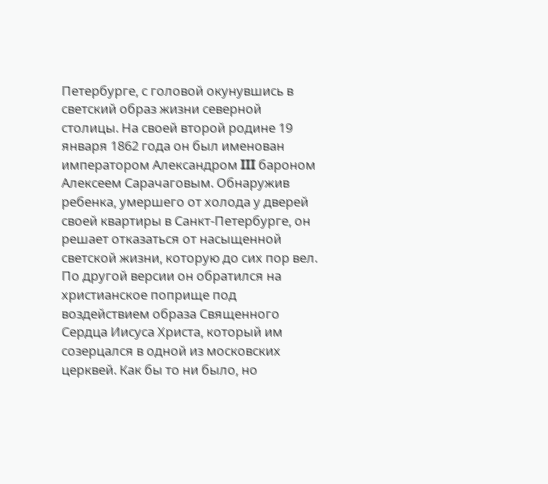Петербурге, с головой окунувшись в светский образ жизни северной столицы. На своей второй родине 19 января 1862 года он был именован императором Александром III бароном Алексеем Сарачаговым. Обнаружив ребенка, умершего от холода у дверей своей квартиры в Санкт-Петербурге, он решает отказаться от насыщенной светской жизни, которую до сих пор вел. По другой версии он обратился на христианское поприще под воздействием образа Священного Сердца Иисуса Христа, который им созерцался в одной из московских церквей. Как бы то ни было, но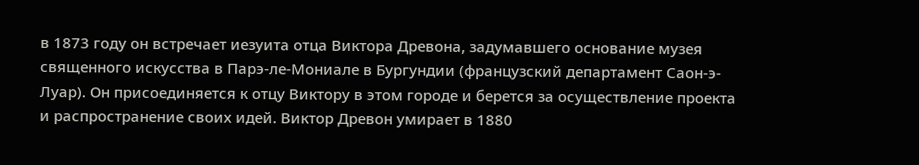в 1873 году он встречает иезуита отца Виктора Древона, задумавшего основание музея священного искусства в Парэ-ле-Мониале в Бургундии (французский департамент Саон-э-Луар). Он присоединяется к отцу Виктору в этом городе и берется за осуществление проекта и распространение своих идей. Виктор Древон умирает в 1880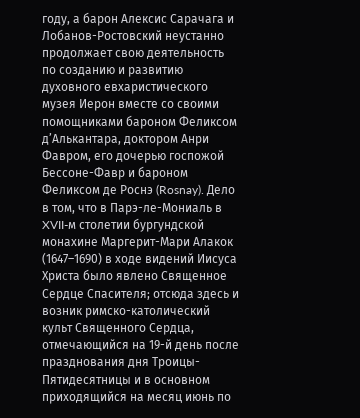году, а барон Алексис Сарачага и Лобанов-Ростовский неустанно продолжает свою деятельность по созданию и развитию духовного евхаристического музея Иерон вместе со своими помощниками бароном Феликсом д’Алькантара, доктором Анри Фавром, его дочерью госпожой Бессоне-Фавр и бароном Феликсом де Роснэ (Rosnay). Дело в том, что в Парэ-ле-Мониаль в XVII-м столетии бургундской монахине Маргерит-Мари Алакок (1647–1690) в ходе видений Иисуса Христа было явлено Священное Сердце Спасителя; отсюда здесь и возник римско-католический культ Священного Сердца, отмечающийся на 19-й день после празднования дня Троицы-Пятидесятницы и в основном приходящийся на месяц июнь по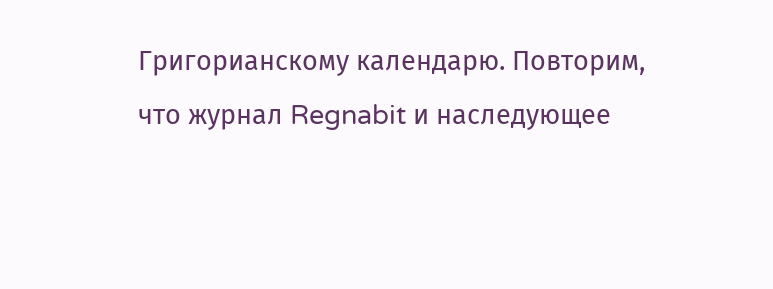Григорианскому календарю. Повторим, что журнал Regnabit и наследующее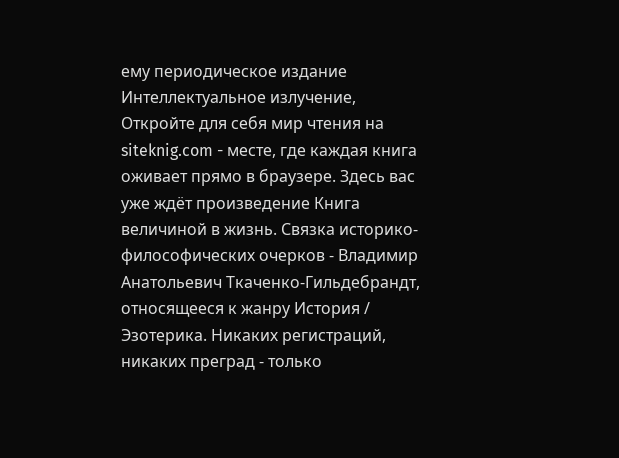ему периодическое издание Интеллектуальное излучение,
Откройте для себя мир чтения на siteknig.com - месте, где каждая книга оживает прямо в браузере. Здесь вас уже ждёт произведение Книга величиной в жизнь. Связка историко-философических очерков - Владимир Анатольевич Ткаченко-Гильдебрандт, относящееся к жанру История / Эзотерика. Никаких регистраций, никаких преград - только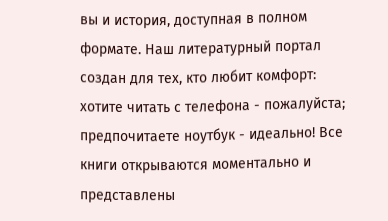вы и история, доступная в полном формате. Наш литературный портал создан для тех, кто любит комфорт: хотите читать с телефона - пожалуйста; предпочитаете ноутбук - идеально! Все книги открываются моментально и представлены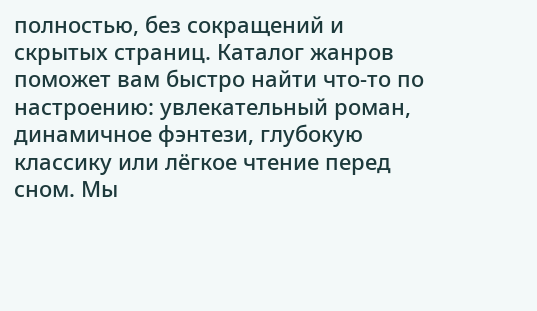полностью, без сокращений и скрытых страниц. Каталог жанров поможет вам быстро найти что-то по настроению: увлекательный роман, динамичное фэнтези, глубокую классику или лёгкое чтение перед сном. Мы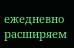ежедневно расширяем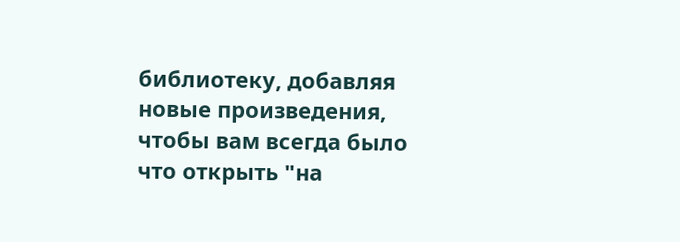библиотеку, добавляя новые произведения, чтобы вам всегда было что открыть "на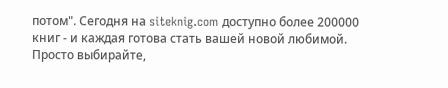потом". Сегодня на siteknig.com доступно более 200000 книг - и каждая готова стать вашей новой любимой. Просто выбирайте,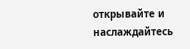открывайте и наслаждайтесь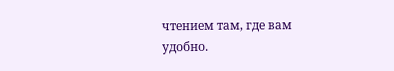чтением там, где вам удобно.